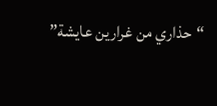“حذاري من غرارين عايشة”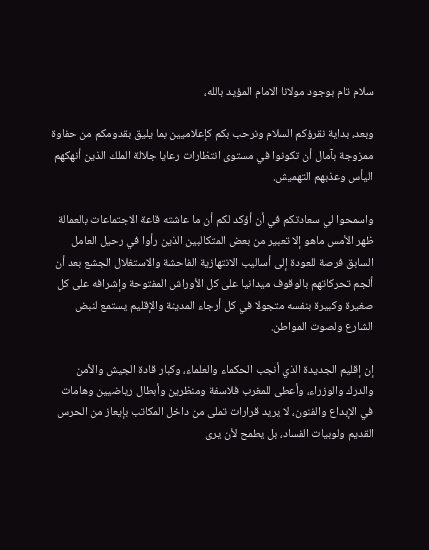سلام تام بوجود مولانا الامام المؤيد بالله،

وبعد، بداية نقرؤكم السلام ونرحب بكم كإعلاميين بما يليق بقدومكم من حفاوة ممزوجة بآمال أن تكونوا في مستوى انتظارات رعايا جلالة الملك الذين أنهكهم اليأس وعذبهم التهميش.

واسمحوا لي سعادتكم في أن أؤكد لكم أن ما عاشته قاعة الاجتماعات بالعمالة ظهر الأمس ماهو إلا تعبير من بعض المتكالبين الذين رأوا في رحيل العامل السابق فرصة للعودة إلى أساليب الانتهازية الفاحشة والاستغلال الجشع بعد أن ألجم تحركاتهم بالوقوف ميدانيا على كل الأوراش المفتوحة وإشرافه على كل صغيرة وكبيرة بنفسه متجولا في كل أرجاء المدينة والإقليم يستمع لنبض الشارع ولصوت المواطن.

إن إقليم الجديدة الذي أنجب الحكماء والعلماء، وكبار قادة الجيش والأمن والدرك والوزراء، وأعطى للمغرب فلاسفة ومنظرين وأبطال رياضيين وهامات في الإبداع والفنون، لا يريد قرارات تملى من داخل المكاتب بإيعاز من الحرس القديم ولوبيات الفساد، بل يطمح لأن يرى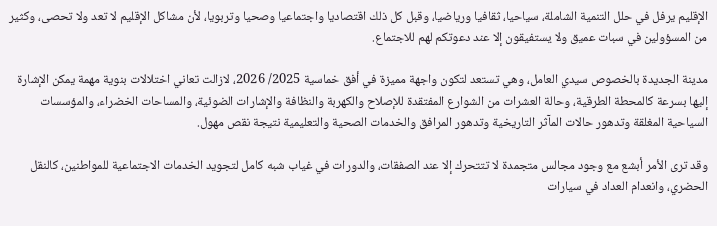الإقليم يرفل في حلل التنمية الشاملة، سياحيا، ثقافيا ورياضيا، وقبل كل ذلك اقتصاديا واجتماعيا وصحيا وتربويا، لأن مشاكل الإقليم لا تعد ولا تحصى، وكثير من المسؤولين في سبات عميق ولا يستفيقون إلا عند دعوتكم لهم للاجتماع.

مدينة الجديدة بالخصوص سيدي العامل، وهي تستعد لتكون واجهة مميزة في أفق خماسية 2025/ 2026، لازالت تعاني اختلالات بنوية مهمة يمكن الإشارة إليها بسرعة كالمحطة الطرقية، وحالة العشرات من الشوارع المفتقدة للإصلاح والكهربة والنظافة والإشارات الضوئية، والمساحات الخضراء، والمؤسسات السياحية المغلقة وتدهور حالات المآثر التاريخية وتدهور المرافق والخدمات الصحية والتعليمية نتيجة نقص مهول.

وقد ترى الأمر أبشع مع وجود مجالس متجمدة لا تتتحرك إلا عند الصفقات، والدورات في غياب شبه كامل لتجويد الخدمات الاجتماعية للمواطنين، كالنقل الحضري، وانعدام العداد في سيارات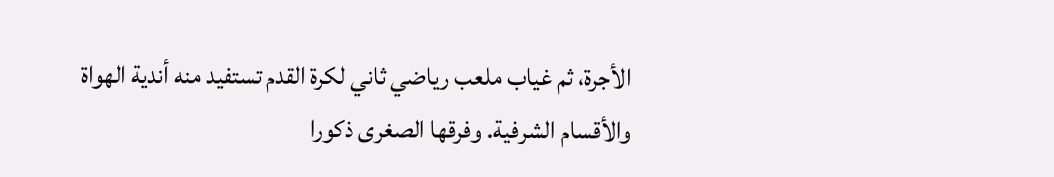الأجرة، ثم غياب ملعب رياضي ثاني لكرة القدم تستفيد منه أندية الهواة والأقسام الشرفية. وفرقها الصغرى ذكورا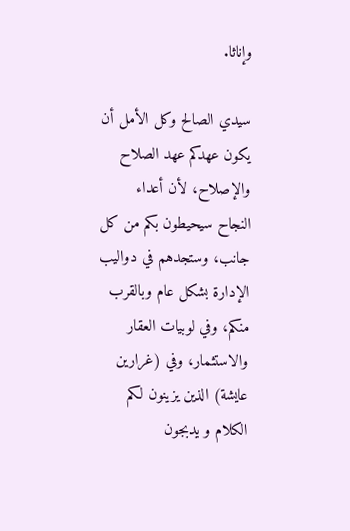وإناثا.

سيدي الصالح وكل الأمل أن يكون عهدكم عهد الصلاح والإصلاح، لأن أعداء النجاح سيحيطون بكم من كل جانب، وستجدهم في دواليب الإدارة بشكل عام وبالقرب منكم، وفي لوبيات العقار والاستثمار، وفي (غرارين عايشة) الذين يزينون لكم الكلام و يدبجون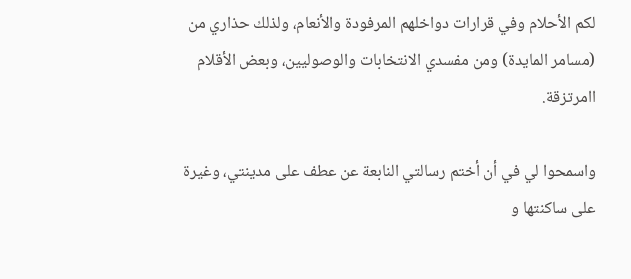لكم الأحلام وفي قرارات دواخلهم المرفودة والأنعام، ولذلك حذاري من (مسامر المايدة) ومن مفسدي الانتخابات والوصوليين، وبعض الأقلام اامرتزقة.

واسمحوا لي في أن أختم رسالتي النابعة عن عطف على مدينتي، وغيرة على ساكنتها و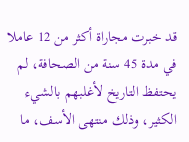قد خبرت مجاراة أكثر من 12 عاملا في مدة 45 سنة من الصحافة، لم يحتفظ التاريخ لأغلبهم بالشيء الكثير، وذلك منتهى الأسف، ما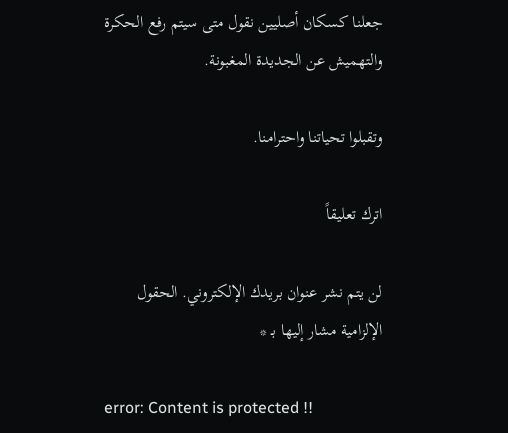جعلنا كسكان أصليين نقول متى سيتم رفع الحكرة والتهميش عن الجديدة المغبونة.

وتقبلوا تحياتنا واحترامنا.

اترك تعليقاً

لن يتم نشر عنوان بريدك الإلكتروني. الحقول الإلزامية مشار إليها بـ *

error: Content is protected !!